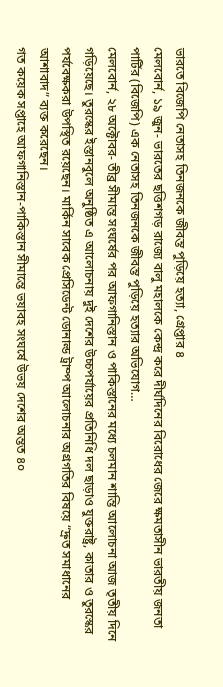ভারতে বিজেপি নেতাসহ তিনজনকে জীবন্ত পুড়িয়ে হত্যা, গ্রেপ্তার ৪
মেলবোর্ন, ১৯ জুন- ভারতের ছত্তিশগড় রাজ্যে বালু মহালকে কেন্দ্র করে দীর্ঘদিনের বিরোধের জেরে ক্ষমতাসীন ভারতীয় জনতা পার্টির (বিজেপি) এক নেতাসহ তিনজনকে জীবন্ত পুড়িয়ে হত্যার অভিযোগ…
মেলবোর্ন, ২৮ অক্টোবর- তীব্র সীমান্ত সংঘর্ষের পর আফগানিস্তান ও পাকিস্তানের মধ্যে চলমান শান্তি আলোচনা আজ তৃতীয় দিনে গড়িয়েছে। তুরস্কের ইস্তানবুলে অনুষ্ঠিত এ আলোচনায় দুই দেশের উচ্চপর্যায়ের প্রতিনিধি দল ছাড়াও যুক্তরাষ্ট্র, কাতার ও তুরস্কের পর্যবেক্ষকরা উপস্থিত রয়েছেন। মার্কিন সাবেক প্রেসিডেন্ট ডোনাল্ড ট্রাম্প আলোচনার অগ্রগতির বিষয়ে “দ্রুত সমাধানের আশাবাদ” ব্যক্ত করেছেন।
গত কয়েক সপ্তাহে আফগানিস্তান-পাকিস্তান সীমান্তে ভয়াবহ সংঘর্ষে উভয় দেশের অন্তত ৪০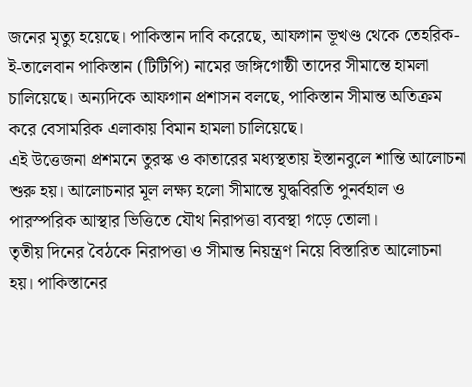জনের মৃত্যু হয়েছে। পাকিস্তান দাবি করেছে, আফগান ভূখণ্ড থেকে তেহরিক-ই-তালেবান পাকিস্তান (টিটিপি) নামের জঙ্গিগোষ্ঠী তাদের সীমান্তে হামলা চালিয়েছে। অন্যদিকে আফগান প্রশাসন বলছে, পাকিস্তান সীমান্ত অতিক্রম করে বেসামরিক এলাকায় বিমান হামলা চালিয়েছে।
এই উত্তেজনা প্রশমনে তুরস্ক ও কাতারের মধ্যস্থতায় ইস্তানবুলে শান্তি আলোচনা শুরু হয়। আলোচনার মূল লক্ষ্য হলো সীমান্তে যুদ্ধবিরতি পুনর্বহাল ও পারস্পরিক আস্থার ভিত্তিতে যৌথ নিরাপত্তা ব্যবস্থা গড়ে তোলা।
তৃতীয় দিনের বৈঠকে নিরাপত্তা ও সীমান্ত নিয়ন্ত্রণ নিয়ে বিস্তারিত আলোচনা হয়। পাকিস্তানের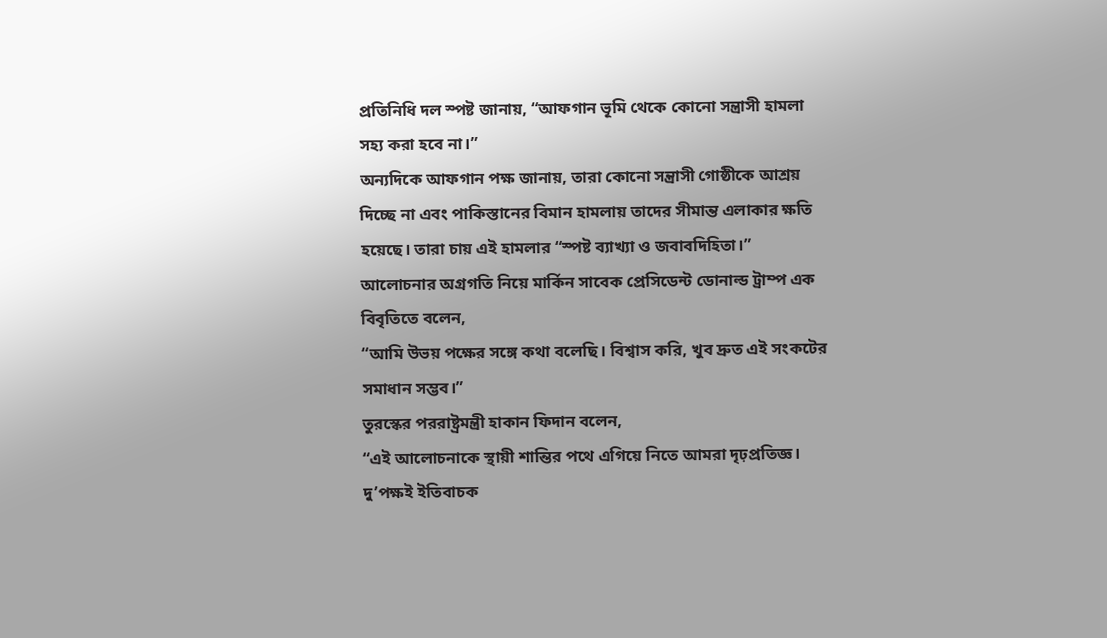প্রতিনিধি দল স্পষ্ট জানায়, “আফগান ভূমি থেকে কোনো সন্ত্রাসী হামলা সহ্য করা হবে না।”
অন্যদিকে আফগান পক্ষ জানায়, তারা কোনো সন্ত্রাসী গোষ্ঠীকে আশ্রয় দিচ্ছে না এবং পাকিস্তানের বিমান হামলায় তাদের সীমান্ত এলাকার ক্ষতি হয়েছে। তারা চায় এই হামলার “স্পষ্ট ব্যাখ্যা ও জবাবদিহিতা।”
আলোচনার অগ্রগতি নিয়ে মার্কিন সাবেক প্রেসিডেন্ট ডোনাল্ড ট্রাম্প এক বিবৃতিতে বলেন,
“আমি উভয় পক্ষের সঙ্গে কথা বলেছি। বিশ্বাস করি, খুব দ্রুত এই সংকটের সমাধান সম্ভব।”
তুরস্কের পররাষ্ট্রমন্ত্রী হাকান ফিদান বলেন,
“এই আলোচনাকে স্থায়ী শান্তির পথে এগিয়ে নিতে আমরা দৃঢ়প্রতিজ্ঞ। দু’পক্ষই ইতিবাচক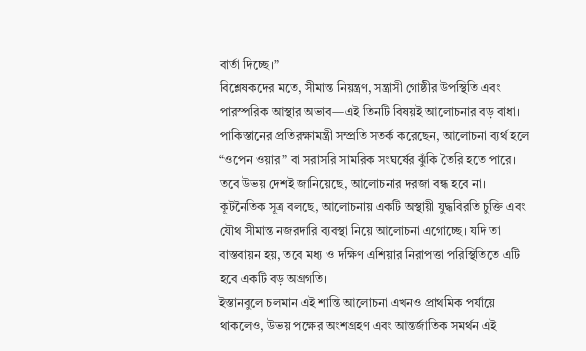বার্তা দিচ্ছে।”
বিশ্লেষকদের মতে, সীমান্ত নিয়ন্ত্রণ, সন্ত্রাসী গোষ্ঠীর উপস্থিতি এবং পারস্পরিক আস্থার অভাব—এই তিনটি বিষয়ই আলোচনার বড় বাধা। পাকিস্তানের প্রতিরক্ষামন্ত্রী সম্প্রতি সতর্ক করেছেন, আলোচনা ব্যর্থ হলে “ওপেন ওয়ার” বা সরাসরি সামরিক সংঘর্ষের ঝুঁকি তৈরি হতে পারে।
তবে উভয় দেশই জানিয়েছে, আলোচনার দরজা বন্ধ হবে না।
কূটনৈতিক সূত্র বলছে, আলোচনায় একটি অস্থায়ী যুদ্ধবিরতি চুক্তি এবং যৌথ সীমান্ত নজরদারি ব্যবস্থা নিয়ে আলোচনা এগোচ্ছে। যদি তা বাস্তবায়ন হয়, তবে মধ্য ও দক্ষিণ এশিয়ার নিরাপত্তা পরিস্থিতিতে এটি হবে একটি বড় অগ্রগতি।
ইস্তানবুলে চলমান এই শান্তি আলোচনা এখনও প্রাথমিক পর্যায়ে থাকলেও, উভয় পক্ষের অংশগ্রহণ এবং আন্তর্জাতিক সমর্থন এই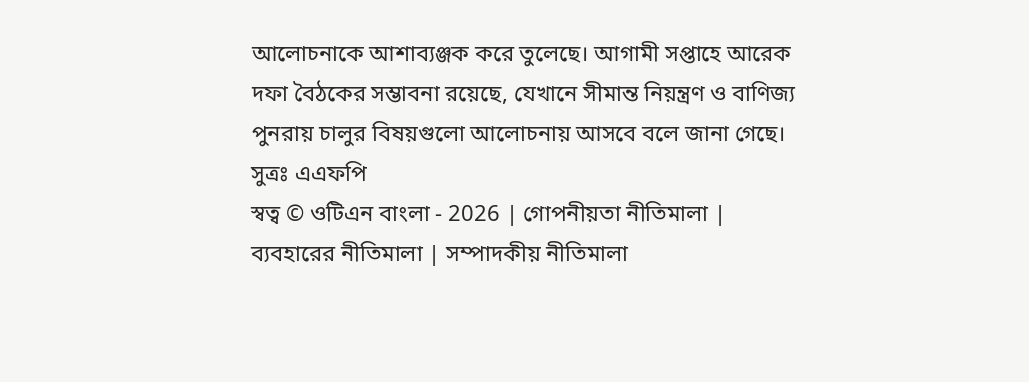আলোচনাকে আশাব্যঞ্জক করে তুলেছে। আগামী সপ্তাহে আরেক দফা বৈঠকের সম্ভাবনা রয়েছে, যেখানে সীমান্ত নিয়ন্ত্রণ ও বাণিজ্য পুনরায় চালুর বিষয়গুলো আলোচনায় আসবে বলে জানা গেছে।
সুত্রঃ এএফপি
স্বত্ব © ওটিএন বাংলা - 2026 | গোপনীয়তা নীতিমালা | ব্যবহারের নীতিমালা | সম্পাদকীয় নীতিমালা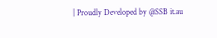| Proudly Developed by @SSB it.au